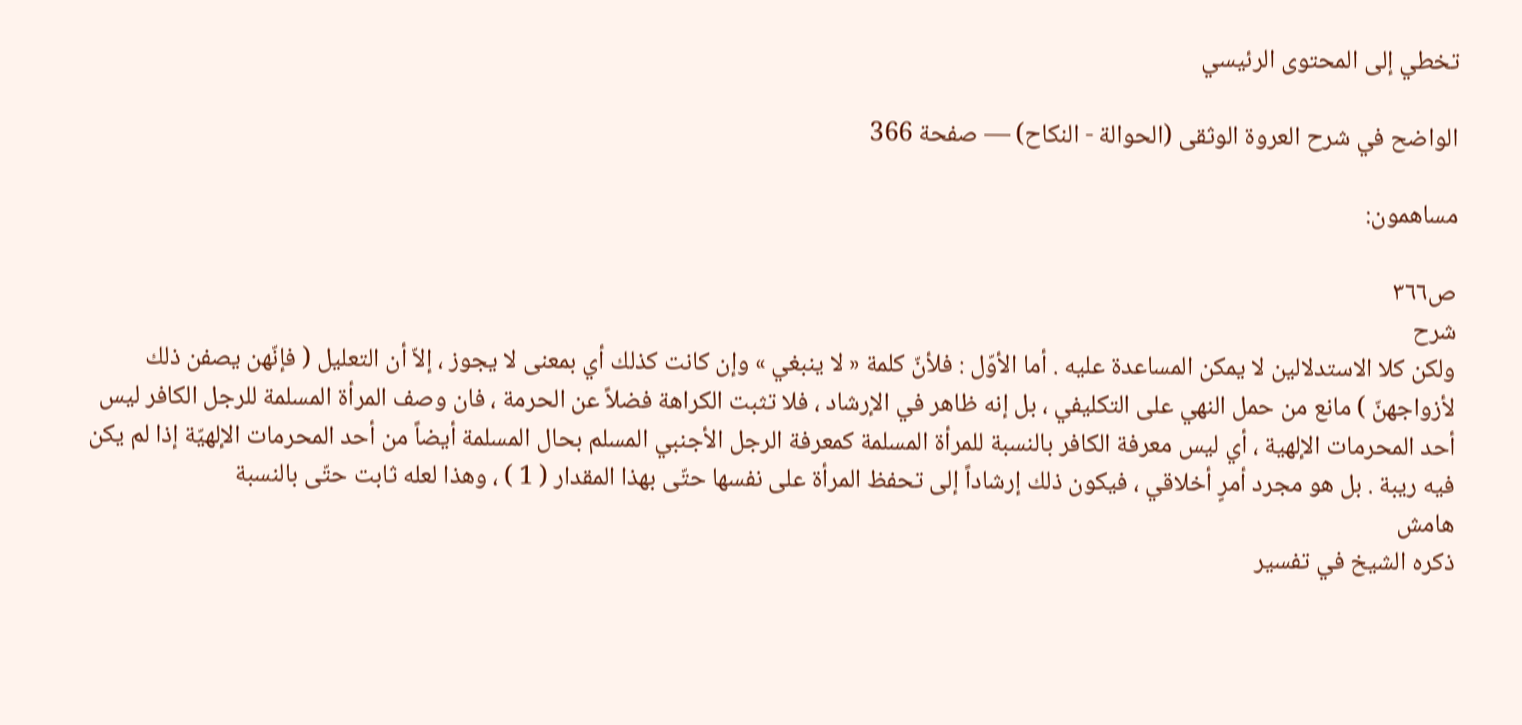تخطي إلى المحتوى الرئيسي

الواضح في شرح العروة الوثقى (الحوالة - النكاح) — صفحة 366

مساهمون:

ص٣٦٦
شرح
ولكن كلا الاستدلالين لا يمكن المساعدة عليه . أما الأوّل : فلأنّ كلمة « لا ينبغي » وإن كانت كذلك أي بمعنى لا يجوز ، إلاّ أن التعليل ( فإنّهن يصفن ذلك لأزواجهنّ ) مانع من حمل النهي على التكليفي ، بل إنه ظاهر في الإرشاد ، فلا تثبت الكراهة فضلاً عن الحرمة ، فان وصف المرأة المسلمة للرجل الكافر ليس أحد المحرمات الإلهية ، أي ليس معرفة الكافر بالنسبة للمرأة المسلمة كمعرفة الرجل الأجنبي المسلم بحال المسلمة أيضاً من أحد المحرمات الإلهيّة إذا لم يكن فيه ريبة . بل هو مجرد أمرٍ أخلاقي ، فيكون ذلك إرشاداً إلى تحفظ المرأة على نفسها حتّى بهذا المقدار ( 1 ) ، وهذا لعله ثابت حتّى بالنسبة
هامش
ذكره الشيخ في تفسير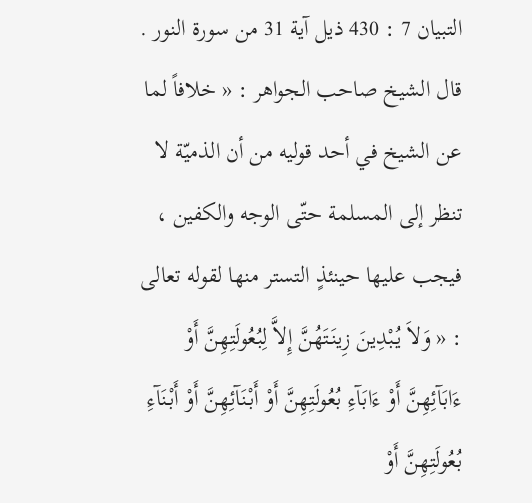التبيان 7 : 430 ذيل آية 31 من سورة النور . قال الشيخ صاحب الجواهر : « خلافاً لما عن الشيخ في أحد قوليه من أن الذميّة لا تنظر إلى المسلمة حتّى الوجه والكفين ، فيجب عليها حينئذٍ التستر منها لقوله تعالى : « وَلاَ يُبْدِينَ زِينَتَهُنَّ إِلاَّ لِبُعُولَتِهِنَّ أَوْ ءَابَآئِهِنَّ أَوْ ءَابَآءِ بُعُولَتِهِنَّ أَوْ أَبْنَآئِهِنَّ أَوْ أَبْنَآءِ بُعُولَتِهِنَّ أَوْ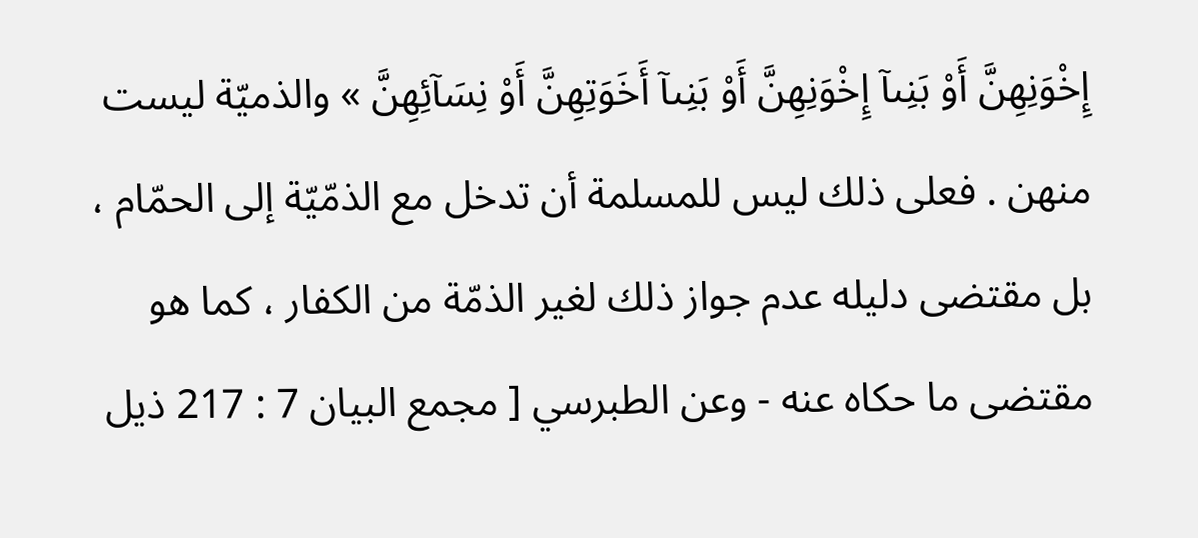إِخْوَنِهِنَّ أَوْ بَنِىآ إِخْوَنِهِنَّ أَوْ بَنِىآ أَخَوَتِهِنَّ أَوْ نِسَآئِهِنَّ » والذميّة ليست منهن . فعلى ذلك ليس للمسلمة أن تدخل مع الذمّيّة إلى الحمّام ، بل مقتضى دليله عدم جواز ذلك لغير الذمّة من الكفار ، كما هو مقتضى ما حكاه عنه - وعن الطبرسي [ مجمع البيان 7 : 217 ذيل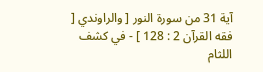آية 31 من سورة النور [ والراوندي [ فقه القرآن 2 : 128 ] - في كشف اللثام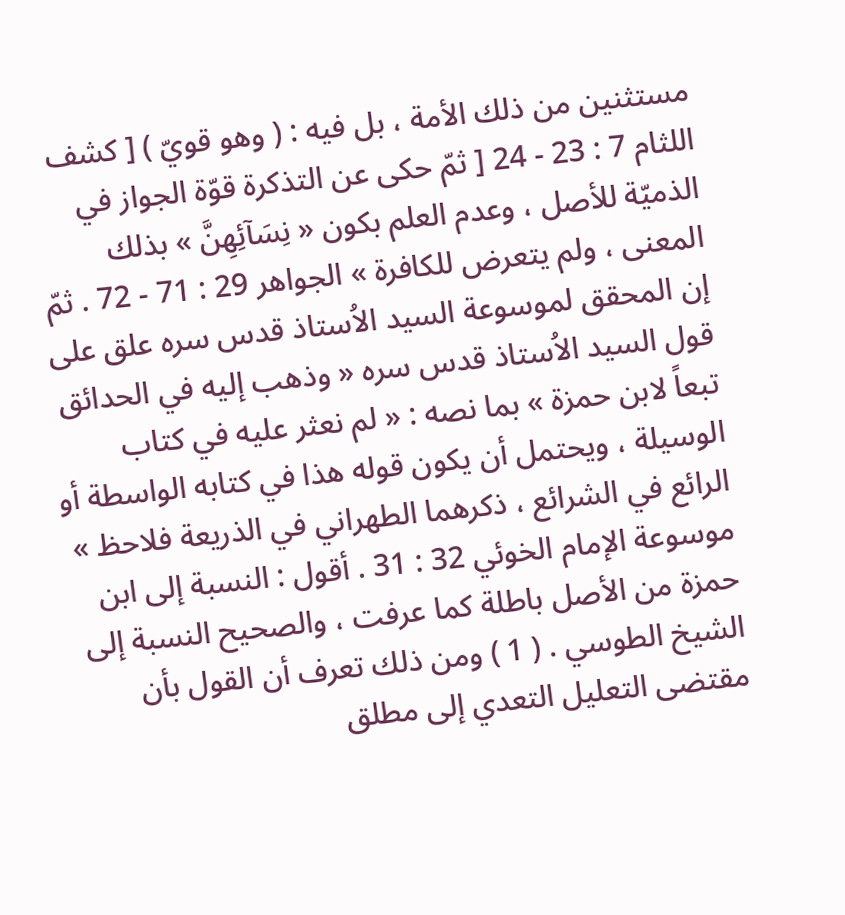مستثنين من ذلك الأمة ، بل فيه : ( وهو قويّ ) [ كشف اللثام 7 : 23 - 24 [ ثمّ حكى عن التذكرة قوّة الجواز في الذميّة للأصل ، وعدم العلم بكون « نِسَآئِهِنَّ » بذلك المعنى ، ولم يتعرض للكافرة » الجواهر 29 : 71 - 72 . ثمّ إن المحقق لموسوعة السيد الاُستاذ قدس سره علق على قول السيد الاُستاذ قدس سره « وذهب إليه في الحدائق تبعاً لابن حمزة » بما نصه : « لم نعثر عليه في كتاب الوسيلة ، ويحتمل أن يكون قوله هذا في كتابه الواسطة أو الرائع في الشرائع ، ذكرهما الطهراني في الذريعة فلاحظ » موسوعة الإمام الخوئي 32 : 31 . أقول : النسبة إلى ابن حمزة من الأصل باطلة كما عرفت ، والصحيح النسبة إلى الشيخ الطوسي . ( 1 ) ومن ذلك تعرف أن القول بأن مقتضى التعليل التعدي إلى مطلق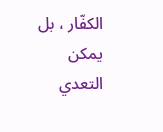الكفّار ، بل يمكن التعدي